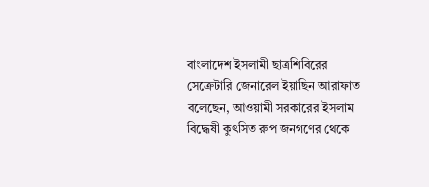বাংলাদেশ ইসলামী ছাত্রশিবিরের সেক্রেটারি জেনারেল ইয়াছিন আরাফাত বলেছেন, আওয়ামী সরকারের ইসলাম বিদ্ধেষী কুৎসিত রুপ জনগণের থেকে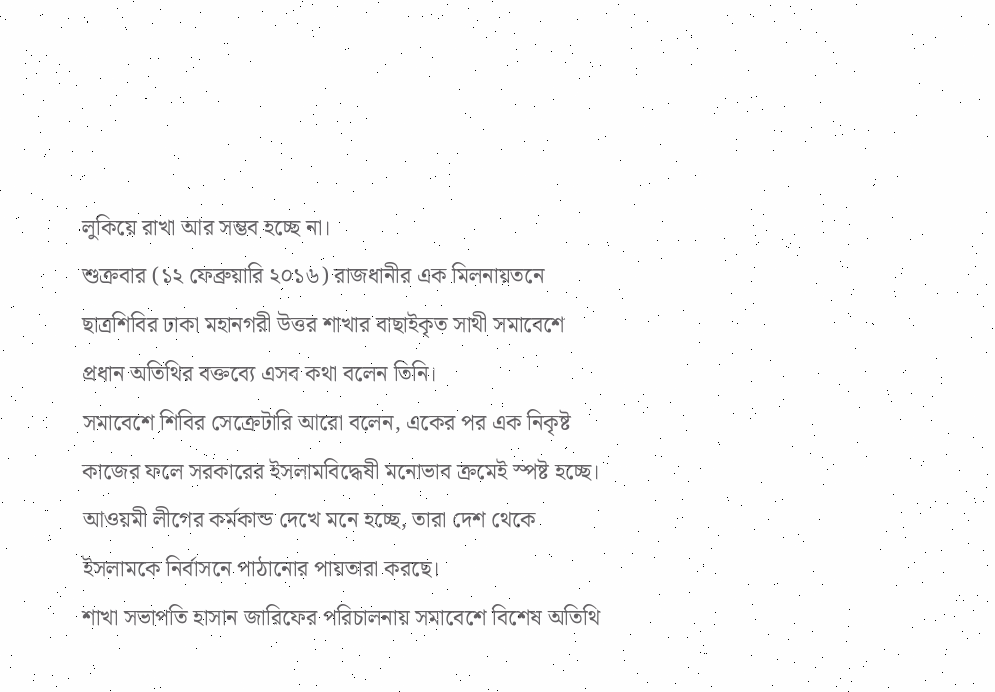লুকিয়ে রাখা আর সম্ভব হচ্ছে না।
শুক্রবার (১২ ফেব্রুয়ারি ২০১৬) রাজধানীর এক মিলনায়তনে ছাত্রশিবির ঢাকা মহানগরী উত্তর শাখার বাছাইকৃত সাথী সমাবেশে প্রধান অতিথির বক্তব্যে এসব কথা বলেন তিনি।
সমাবেশে শিবির সেক্রেটারি আরো বলেন, একের পর এক নিকৃষ্ট কাজের ফলে সরকারের ইসলামবিদ্ধেষী মনোভাব ক্রমেই স্পষ্ট হচ্ছে। আওয়মী লীগের কর্মকান্ড দেখে মনে হচ্ছে, তারা দেশ থেকে ইসলামকে নির্বাসনে পাঠানোর পায়তারা করছে।
শাখা সভাপতি হাসান জারিফের পরিচালনায় সমাবেশে বিশেষ অতিথি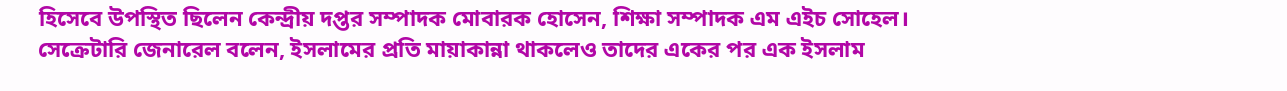হিসেবে উপস্থিত ছিলেন কেন্দ্রীয় দপ্তর সম্পাদক মোবারক হোসেন, শিক্ষা সম্পাদক এম এইচ সোহেল।
সেক্রেটারি জেনারেল বলেন, ইসলামের প্রতি মায়াকান্না থাকলেও তাদের একের পর এক ইসলাম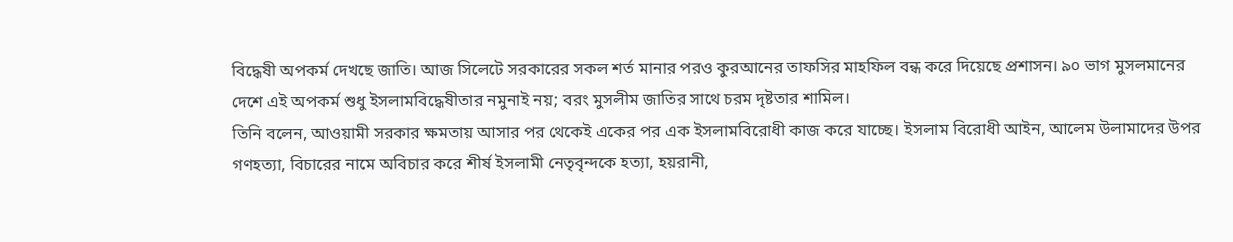বিদ্ধেষী অপকর্ম দেখছে জাতি। আজ সিলেটে সরকারের সকল শর্ত মানার পরও কুরআনের তাফসির মাহফিল বন্ধ করে দিয়েছে প্রশাসন। ৯০ ভাগ মুসলমানের দেশে এই অপকর্ম শুধু ইসলামবিদ্ধেষীতার নমুনাই নয়; বরং মুসলীম জাতির সাথে চরম দৃষ্টতার শামিল।
তিনি বলেন, আওয়ামী সরকার ক্ষমতায় আসার পর থেকেই একের পর এক ইসলামবিরোধী কাজ করে যাচ্ছে। ইসলাম বিরোধী আইন, আলেম উলামাদের উপর গণহত্যা, বিচারের নামে অবিচার করে শীর্ষ ইসলামী নেতৃবৃন্দকে হত্যা, হয়রানী,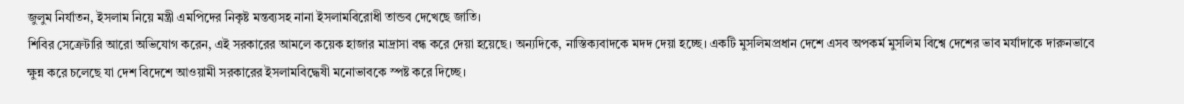জুলুম নির্যাতন, ইসলাম নিয়ে মন্ত্রী এমপিদের নিকৃষ্ট মন্তব্যসহ নানা ইসলামবিরোধী তান্ডব দেখেছে জাতি।
শিবির সেক্রেটারি আরো অভিযোগ করেন, এই সরকারের আমলে কয়েক হাজার মাদ্রাসা বন্ধ করে দেয়া হয়েছে। অন্যদিকে, নাস্তিক্যবাদকে মদদ দেয়া হচ্ছে। একটি মুসলিমপ্রধান দেশে এসব অপকর্ম মুসলিম বিশ্বে দেশের ভাব মর্যাদাকে দারুনভাবে ক্ষুন্ন করে চলেছে যা দেশ বিদেশে আওয়ামী সরকারের ইসলামবিদ্ধেষী মনোভাবকে স্পষ্ট করে দিচ্ছে।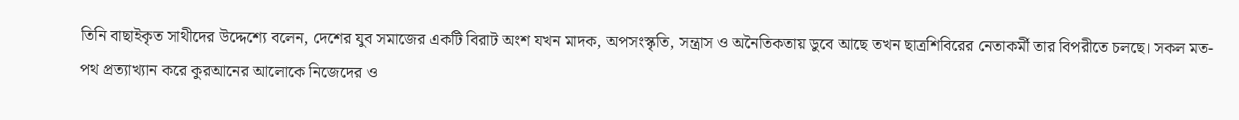তিনি বাছাইকৃত সাথীদের উদ্দেশ্যে বলেন, দেশের যুব সমাজের একটি বিরাট অংশ যখন মাদক, অপসংস্কৃতি, সন্ত্রাস ও অনৈতিকতায় ডুবে আছে তখন ছাত্রশিবিরের নেতাকর্মী তার বিপরীতে চলছে। সকল মত-পথ প্রত্যাখ্যান করে কুরআনের আলোকে নিজেদের ও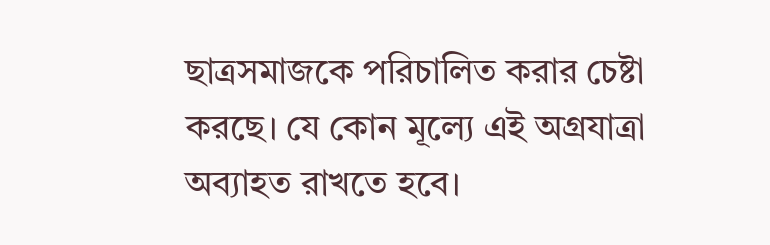ছাত্রসমাজকে পরিচালিত করার চেষ্টা করছে। যে কোন মূল্যে এই অগ্রযাত্রা অব্যাহত রাখতে হবে।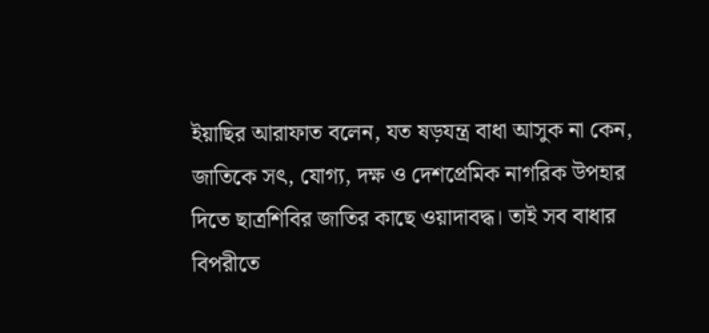ইয়াছির আরাফাত বলেন, যত ষড়যন্ত্র বাধা আসুক না কেন, জাতিকে সৎ, যোগ্য, দক্ষ ও দেশপ্রেমিক নাগরিক উপহার দিতে ছাত্রশিবির জাতির কাছে ওয়াদাবদ্ধ। তাই সব বাধার বিপরীতে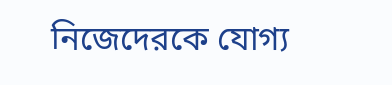নিজেদেরকে যোগ্য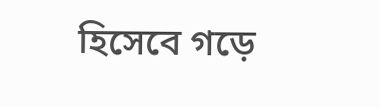হিসেবে গড়ে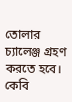তোলার চ্যালেঞ্জ গ্রহণ করতে হবে।
কেবি